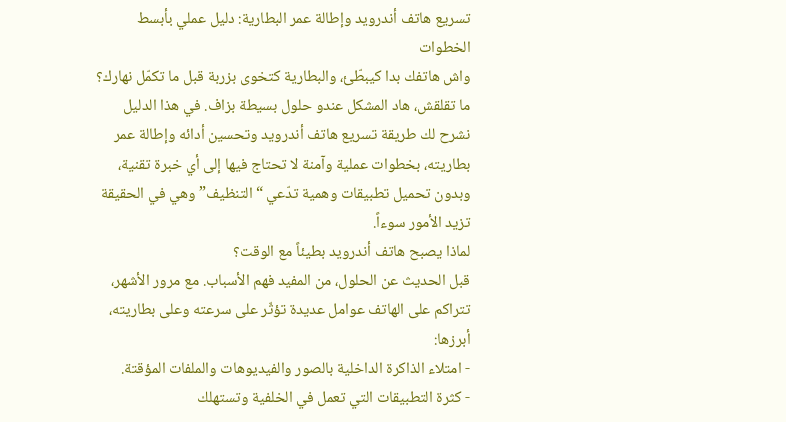تسريع هاتف أندرويد وإطالة عمر البطارية: دليل عملي بأبسط الخطوات
واش هاتفك بدا كيبطّئ، والبطارية كتخوى بزربة قبل ما تكمّل نهارك؟ ما تقلقش، هاد المشكل عندو حلول بسيطة بزاف. في هذا الدليل نشرح لك طريقة تسريع هاتف أندرويد وتحسين أدائه وإطالة عمر بطاريته، بخطوات عملية وآمنة لا تحتاج فيها إلى أي خبرة تقنية، وبدون تحميل تطبيقات وهمية تدّعي “التنظيف” وهي في الحقيقة تزيد الأمور سوءاً.
لماذا يصبح هاتف أندرويد بطيئاً مع الوقت؟
قبل الحديث عن الحلول، من المفيد فهم الأسباب. مع مرور الأشهر، تتراكم على الهاتف عوامل عديدة تؤثّر على سرعته وعلى بطاريته، أبرزها:
- امتلاء الذاكرة الداخلية بالصور والفيديوهات والملفات المؤقتة.
- كثرة التطبيقات التي تعمل في الخلفية وتستهلك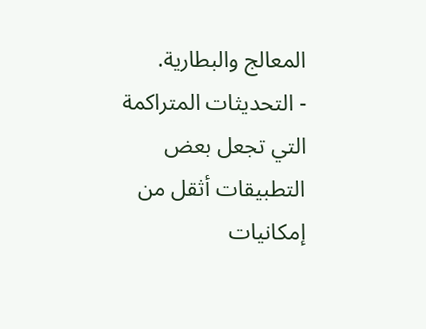المعالج والبطارية.
- التحديثات المتراكمة التي تجعل بعض التطبيقات أثقل من إمكانيات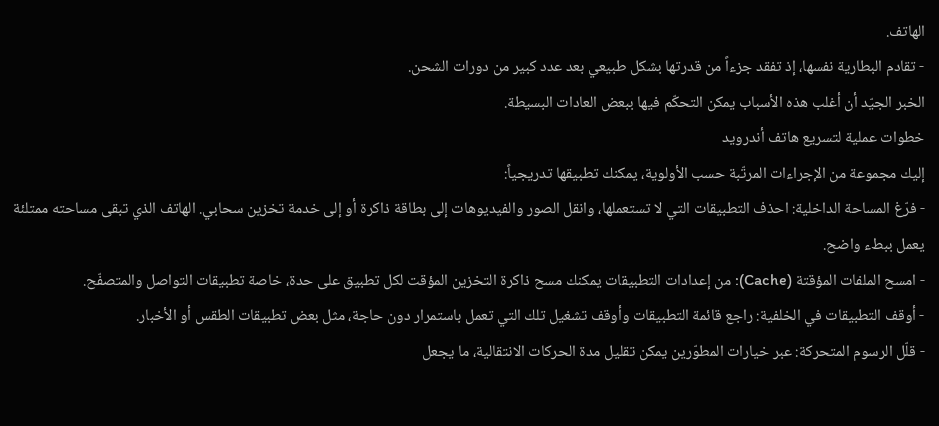الهاتف.
- تقادم البطارية نفسها، إذ تفقد جزءاً من قدرتها بشكل طبيعي بعد عدد كبير من دورات الشحن.
الخبر الجيّد أن أغلب هذه الأسباب يمكن التحكّم فيها ببعض العادات البسيطة.
خطوات عملية لتسريع هاتف أندرويد
إليك مجموعة من الإجراءات المرتّبة حسب الأولوية، يمكنك تطبيقها تدريجياً:
- فرّغ المساحة الداخلية: احذف التطبيقات التي لا تستعملها، وانقل الصور والفيديوهات إلى بطاقة ذاكرة أو إلى خدمة تخزين سحابي. الهاتف الذي تبقى مساحته ممتلئة يعمل ببطء واضح.
- امسح الملفات المؤقتة (Cache): من إعدادات التطبيقات يمكنك مسح ذاكرة التخزين المؤقت لكل تطبيق على حدة، خاصة تطبيقات التواصل والمتصفّح.
- أوقف التطبيقات في الخلفية: راجع قائمة التطبيقات وأوقف تشغيل تلك التي تعمل باستمرار دون حاجة، مثل بعض تطبيقات الطقس أو الأخبار.
- قلّل الرسوم المتحركة: عبر خيارات المطوّرين يمكن تقليل مدة الحركات الانتقالية، ما يجعل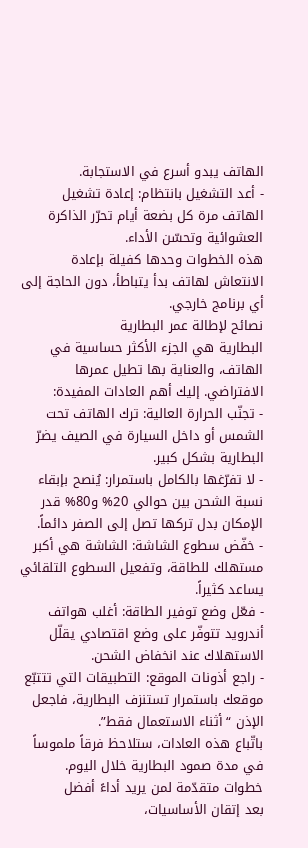الهاتف يبدو أسرع في الاستجابة.
- أعد التشغيل بانتظام: إعادة تشغيل الهاتف مرة كل بضعة أيام تحرّر الذاكرة العشوائية وتحسّن الأداء.
هذه الخطوات وحدها كفيلة بإعادة الانتعاش لهاتف بدأ يتباطأ، دون الحاجة إلى أي برنامج خارجي.
نصائح لإطالة عمر البطارية
البطارية هي الجزء الأكثر حساسية في الهاتف، والعناية بها تطيل عمرها الافتراضي. إليك أهم العادات المفيدة:
- تجنّب الحرارة العالية: ترك الهاتف تحت الشمس أو داخل السيارة في الصيف يضرّ البطارية بشكل كبير.
- لا تفرّغها بالكامل باستمرار: يُنصح بإبقاء نسبة الشحن بين حوالي 20% و80% قدر الإمكان بدل تركها تصل إلى الصفر دائماً.
- خفّض سطوع الشاشة: الشاشة هي أكبر مستهلك للطاقة، وتفعيل السطوع التلقائي يساعد كثيراً.
- فعّل وضع توفير الطاقة: أغلب هواتف أندرويد تتوفّر على وضع اقتصادي يقلّل الاستهلاك عند انخفاض الشحن.
- راجع أذونات الموقع: التطبيقات التي تتتبّع موقعك باستمرار تستنزف البطارية، فاجعل الإذن “أثناء الاستعمال فقط”.
باتّباع هذه العادات، ستلاحظ فرقاً ملموساً في مدة صمود البطارية خلال اليوم.
خطوات متقدّمة لمن يريد أداءً أفضل
بعد إتقان الأساسيات،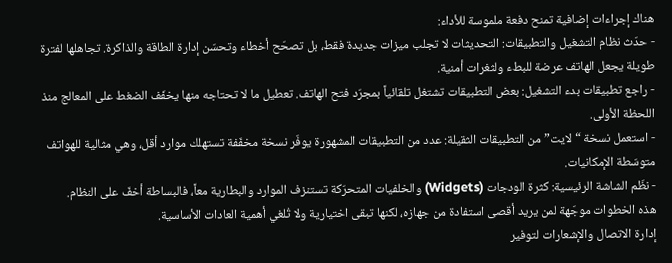هناك إجراءات إضافية تمنح دفعة ملموسة للأداء:
- حدّث نظام التشغيل والتطبيقات: التحديثات لا تجلب ميزات جديدة فقط، بل تصحّح أخطاء وتحسّن إدارة الطاقة والذاكرة. تجاهلها لفترة طويلة يجعل الهاتف عرضة للبطء ولثغرات أمنية.
- راجع تطبيقات بدء التشغيل: بعض التطبيقات تشتغل تلقائياً بمجرّد فتح الهاتف. تعطيل ما لا تحتاجه منها يخفّف الضغط على المعالج منذ اللحظة الأولى.
- استعمل نسخة “لايت” من التطبيقات الثقيلة: عدد من التطبيقات المشهورة يوفّر نسخة مخفّفة تستهلك موارد أقل، وهي مثالية للهواتف متوسّطة الإمكانيات.
- نظّم الشاشة الرئيسية: كثرة الودجات (Widgets) والخلفيات المتحرّكة تستنزف الموارد والبطارية معاً، فالبساطة أخفّ على النظام.
هذه الخطوات موجّهة لمن يريد أقصى استفادة من جهازه، لكنها تبقى اختيارية ولا تُلغي أهمية العادات الأساسية.
إدارة الاتصال والإشعارات لتوفير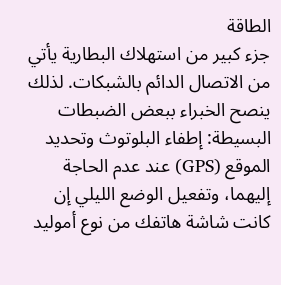الطاقة
جزء كبير من استهلاك البطارية يأتي من الاتصال الدائم بالشبكات. لذلك ينصح الخبراء ببعض الضبطات البسيطة: إطفاء البلوتوث وتحديد الموقع (GPS) عند عدم الحاجة إليهما، وتفعيل الوضع الليلي إن كانت شاشة هاتفك من نوع أموليد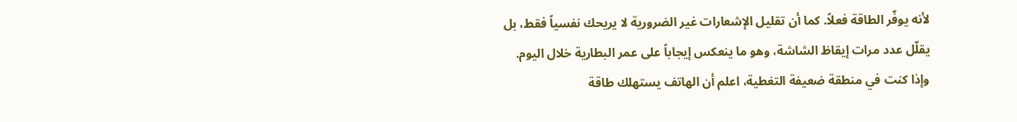لأنه يوفّر الطاقة فعلاً. كما أن تقليل الإشعارات غير الضرورية لا يريحك نفسياً فقط، بل يقلّل عدد مرات إيقاظ الشاشة، وهو ما ينعكس إيجاباً على عمر البطارية خلال اليوم.
وإذا كنت في منطقة ضعيفة التغطية، اعلم أن الهاتف يستهلك طاقة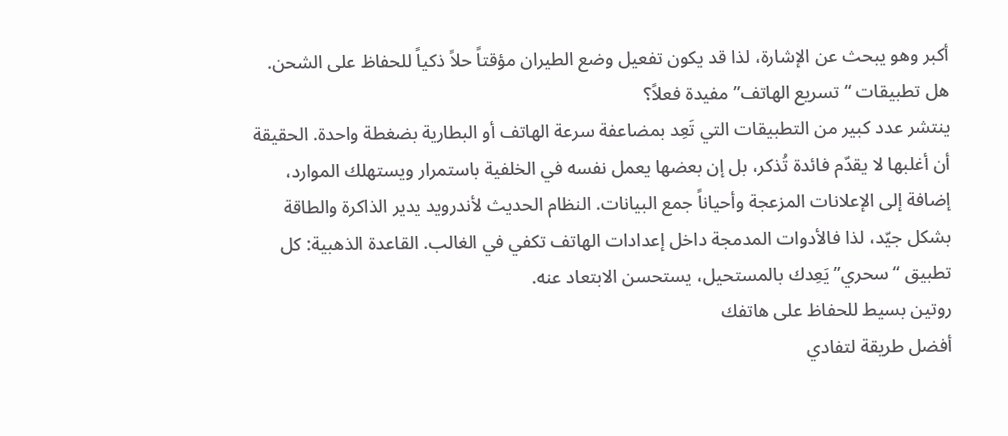أكبر وهو يبحث عن الإشارة، لذا قد يكون تفعيل وضع الطيران مؤقتاً حلاً ذكياً للحفاظ على الشحن.
هل تطبيقات “تسريع الهاتف” مفيدة فعلاً؟
ينتشر عدد كبير من التطبيقات التي تَعِد بمضاعفة سرعة الهاتف أو البطارية بضغطة واحدة. الحقيقة أن أغلبها لا يقدّم فائدة تُذكر، بل إن بعضها يعمل نفسه في الخلفية باستمرار ويستهلك الموارد، إضافة إلى الإعلانات المزعجة وأحياناً جمع البيانات. النظام الحديث لأندرويد يدير الذاكرة والطاقة بشكل جيّد، لذا فالأدوات المدمجة داخل إعدادات الهاتف تكفي في الغالب. القاعدة الذهبية: كل تطبيق “سحري” يَعِدك بالمستحيل، يستحسن الابتعاد عنه.
روتين بسيط للحفاظ على هاتفك
أفضل طريقة لتفادي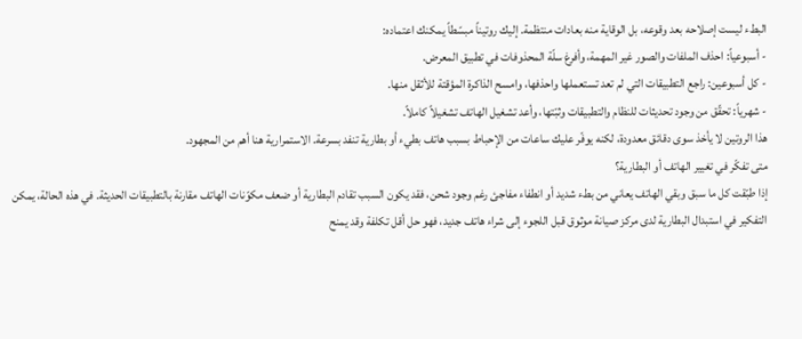البطء ليست إصلاحه بعد وقوعه، بل الوقاية منه بعادات منتظمة. إليك روتيناً مبسّطاً يمكنك اعتماده:
- أسبوعياً: احذف الملفات والصور غير المهمة، وأفرغ سلّة المحذوفات في تطبيق المعرض.
- كل أسبوعين: راجع التطبيقات التي لم تعد تستعملها واحذفها، وامسح الذاكرة المؤقتة للأثقل منها.
- شهرياً: تحقّق من وجود تحديثات للنظام والتطبيقات وثبّتها، وأعد تشغيل الهاتف تشغيلاً كاملاً.
هذا الروتين لا يأخذ سوى دقائق معدودة، لكنه يوفّر عليك ساعات من الإحباط بسبب هاتف بطيء أو بطارية تنفد بسرعة. الاستمرارية هنا أهم من المجهود.
متى تفكّر في تغيير الهاتف أو البطارية؟
إذا طبّقت كل ما سبق وبقي الهاتف يعاني من بطء شديد أو انطفاء مفاجئ رغم وجود شحن، فقد يكون السبب تقادم البطارية أو ضعف مكوّنات الهاتف مقارنة بالتطبيقات الحديثة. في هذه الحالة، يمكن التفكير في استبدال البطارية لدى مركز صيانة موثوق قبل اللجوء إلى شراء هاتف جديد، فهو حل أقل تكلفة وقد يمنح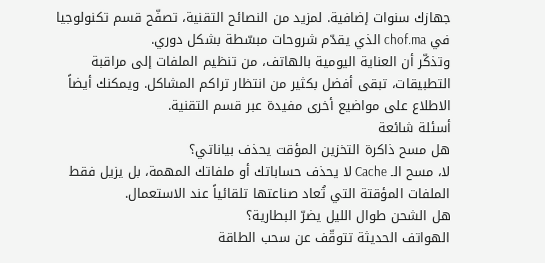جهازك سنوات إضافية. لمزيد من النصائح التقنية، تصفّح قسم تكنولوجيا في chof.ma الذي يقدّم شروحات مبسّطة بشكل دوري.
وتذكّر أن العناية اليومية بالهاتف، من تنظيم الملفات إلى مراقبة التطبيقات، تبقى أفضل بكثير من انتظار تراكم المشاكل. ويمكنك أيضاً الاطلاع على مواضيع أخرى مفيدة عبر قسم التقنية.
أسئلة شائعة
هل مسح ذاكرة التخزين المؤقت يحذف بياناتي؟
لا، مسح الـ Cache لا يحذف حساباتك أو ملفاتك المهمة، بل يزيل فقط الملفات المؤقتة التي تُعاد صناعتها تلقائياً عند الاستعمال.
هل الشحن طوال الليل يضرّ البطارية؟
الهواتف الحديثة تتوقّف عن سحب الطاقة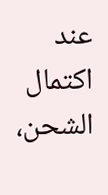عند اكتمال الشحن،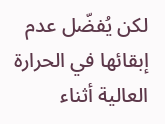لكن يُفضّل عدم إبقائها في الحرارة العالية أثناء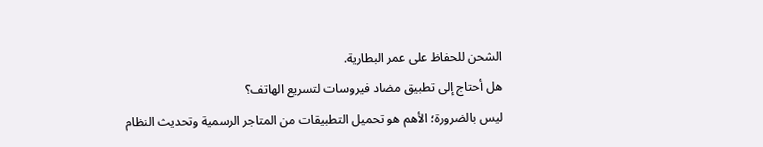الشحن للحفاظ على عمر البطارية.
هل أحتاج إلى تطبيق مضاد فيروسات لتسريع الهاتف؟
ليس بالضرورة؛ الأهم هو تحميل التطبيقات من المتاجر الرسمية وتحديث النظام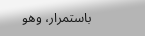باستمرار، وهو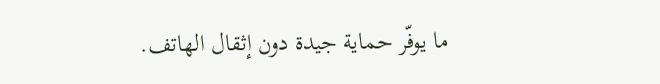ما يوفّر حماية جيدة دون إثقال الهاتف.